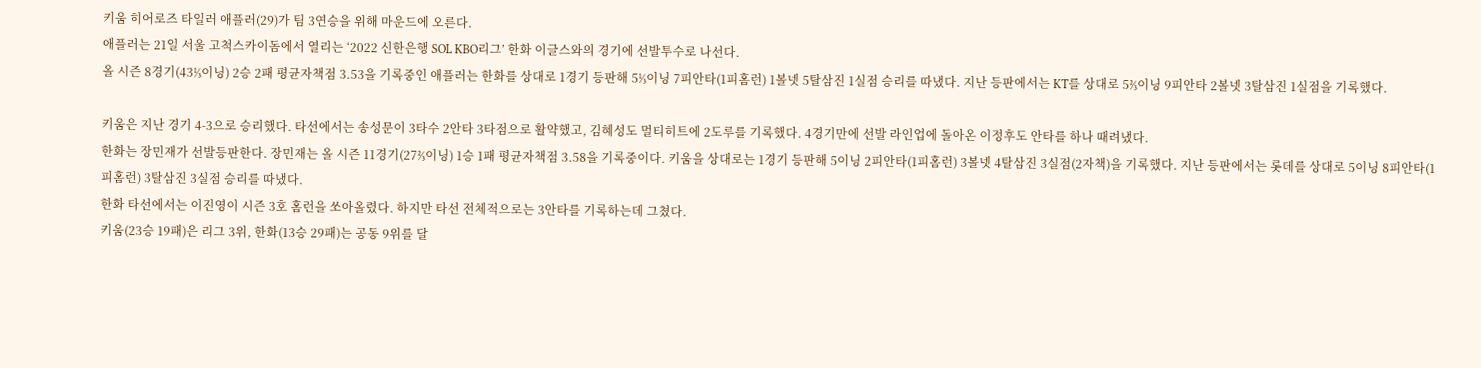키움 히어로즈 타일러 애플러(29)가 팀 3연승을 위해 마운드에 오른다.
애플러는 21일 서울 고척스카이돔에서 열리는 ‘2022 신한은행 SOL KBO리그’ 한화 이글스와의 경기에 선발투수로 나선다.
올 시즌 8경기(43⅓이닝) 2승 2패 평균자책점 3.53을 기록중인 애플러는 한화를 상대로 1경기 등판해 5⅓이닝 7피안타(1피홈런) 1볼넷 5탈삼진 1실점 승리를 따냈다. 지난 등판에서는 KT를 상대로 5⅔이닝 9피안타 2볼넷 3탈삼진 1실점을 기록했다.

키움은 지난 경기 4-3으로 승리했다. 타선에서는 송성문이 3타수 2안타 3타점으로 활약했고, 김혜성도 멀티히트에 2도루를 기록했다. 4경기만에 선발 라인업에 돌아온 이정후도 안타를 하나 때려냈다.
한화는 장민재가 선발등판한다. 장민재는 올 시즌 11경기(27⅔이닝) 1승 1패 평균자책점 3.58을 기록중이다. 키움을 상대로는 1경기 등판해 5이닝 2피안타(1피홈런) 3볼넷 4탈삼진 3실점(2자책)을 기록했다. 지난 등판에서는 롯데를 상대로 5이닝 8피안타(1피홈런) 3탈삼진 3실점 승리를 따냈다.
한화 타선에서는 이진영이 시즌 3호 홈런을 쏘아올렸다. 하지만 타선 전체적으로는 3안타를 기록하는데 그쳤다.
키움(23승 19패)은 리그 3위, 한화(13승 29패)는 공동 9위를 달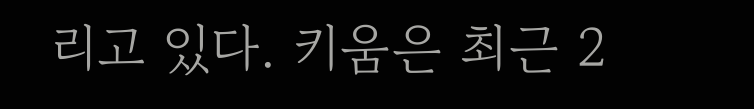리고 있다. 키움은 최근 2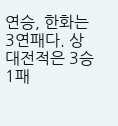연승, 한화는 3연패다. 상대전적은 3승 1패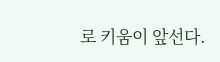로 키움이 앞선다.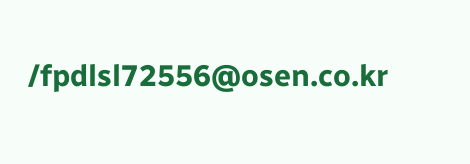/fpdlsl72556@osen.co.kr